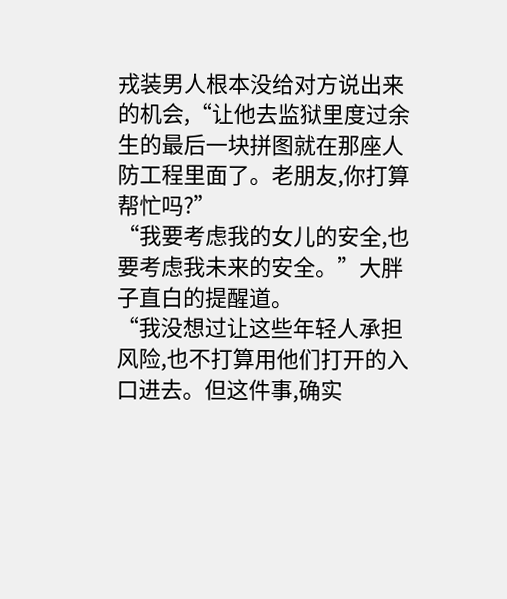戎装男人根本没给对方说出来的机会,“让他去监狱里度过余生的最后一块拼图就在那座人防工程里面了。老朋友,你打算帮忙吗?”
“我要考虑我的女儿的安全,也要考虑我未来的安全。”大胖子直白的提醒道。
“我没想过让这些年轻人承担风险,也不打算用他们打开的入口进去。但这件事,确实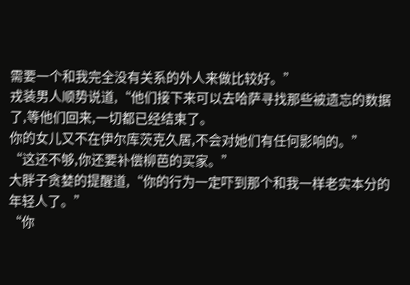需要一个和我完全没有关系的外人来做比较好。”
戎装男人顺势说道,“他们接下来可以去哈萨寻找那些被遗忘的数据了,等他们回来,一切都已经结束了。
你的女儿又不在伊尔库茨克久居,不会对她们有任何影响的。”
“这还不够,你还要补偿柳芭的买家。”
大胖子贪婪的提醒道,“你的行为一定吓到那个和我一样老实本分的年轻人了。”
“你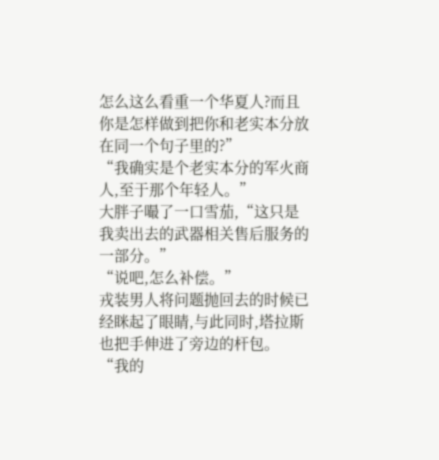怎么这么看重一个华夏人?而且你是怎样做到把你和老实本分放在同一个句子里的?”
“我确实是个老实本分的军火商人,至于那个年轻人。”
大胖子嘬了一口雪茄,“这只是我卖出去的武器相关售后服务的一部分。”
“说吧,怎么补偿。”
戎装男人将问题抛回去的时候已经眯起了眼睛,与此同时,塔拉斯也把手伸进了旁边的杆包。
“我的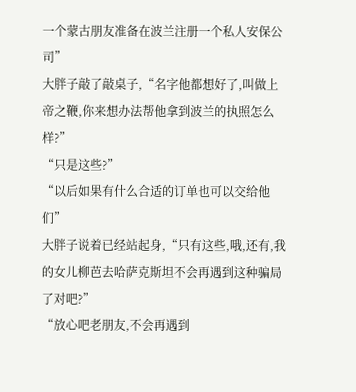一个蒙古朋友准备在波兰注册一个私人安保公司”
大胖子敲了敲桌子,“名字他都想好了,叫做上帝之鞭,你来想办法帮他拿到波兰的执照怎么样?”
“只是这些?”
“以后如果有什么合适的订单也可以交给他们”
大胖子说着已经站起身,“只有这些,哦,还有,我的女儿柳芭去哈萨克斯坦不会再遇到这种骗局了对吧?”
“放心吧老朋友,不会再遇到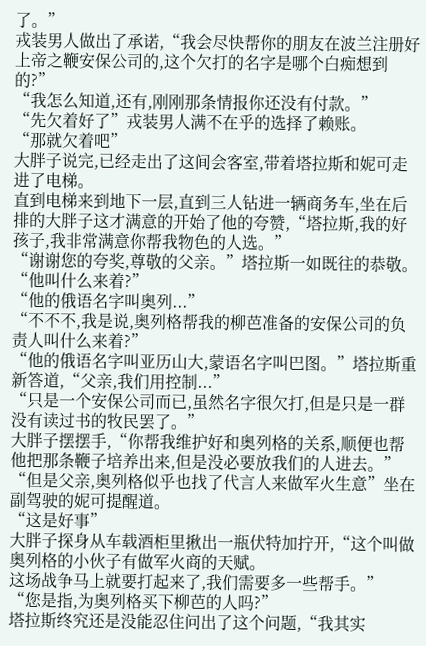了。”
戎装男人做出了承诺,“我会尽快帮你的朋友在波兰注册好上帝之鞭安保公司的,这个欠打的名字是哪个白痴想到的?”
“我怎么知道,还有,刚刚那条情报你还没有付款。”
“先欠着好了”戎装男人满不在乎的选择了赖账。
“那就欠着吧”
大胖子说完,已经走出了这间会客室,带着塔拉斯和妮可走进了电梯。
直到电梯来到地下一层,直到三人钻进一辆商务车,坐在后排的大胖子这才满意的开始了他的夸赞,“塔拉斯,我的好孩子,我非常满意你帮我物色的人选。”
“谢谢您的夸奖,尊敬的父亲。”塔拉斯一如既往的恭敬。
“他叫什么来着?”
“他的俄语名字叫奥列...”
“不不不,我是说,奥列格帮我的柳芭准备的安保公司的负责人叫什么来着?”
“他的俄语名字叫亚历山大,蒙语名字叫巴图。”塔拉斯重新答道,“父亲,我们用控制...”
“只是一个安保公司而已,虽然名字很欠打,但是只是一群没有读过书的牧民罢了。”
大胖子摆摆手,“你帮我维护好和奥列格的关系,顺便也帮他把那条鞭子培养出来,但是没必要放我们的人进去。”
“但是父亲,奥列格似乎也找了代言人来做军火生意”坐在副驾驶的妮可提醒道。
“这是好事”
大胖子探身从车载酒柜里揪出一瓶伏特加拧开,“这个叫做奥列格的小伙子有做军火商的天赋。
这场战争马上就要打起来了,我们需要多一些帮手。”
“您是指,为奥列格买下柳芭的人吗?”
塔拉斯终究还是没能忍住问出了这个问题,“我其实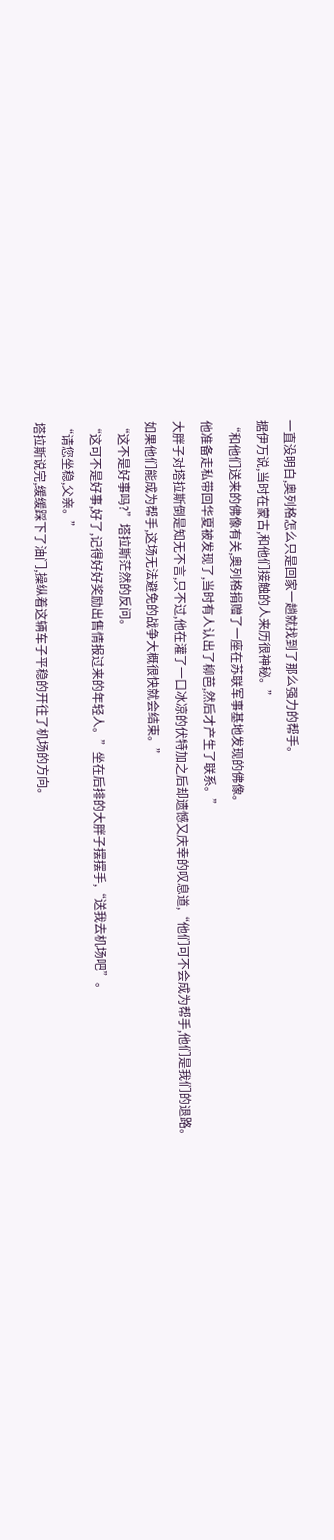一直没明白,奥列格怎么只是回家一趟就找到了那么强力的帮手。
据伊万说,当时在蒙古,和他们接触的人来历很神秘。”
“和他们送来的佛像有关,奥列格捐赠了一座在苏联军事基地发现的佛像。
他准备走私带回华夏被发现了,当时有人认出了柳芭,然后才产生了联系。”
大胖子对塔拉斯倒是知无不言,只不过,他在灌了一口冰凉的伏特加之后却遗憾又庆幸的叹息道,“他们可不会成为帮手,他们是我们的退路。
如果他们能成为帮手,这场无法避免的战争大概很快就会结束。”
“这不是好事吗?”塔拉斯茫然的反问。
“这可不是好事,好了,记得好好奖励出售情报过来的年轻人。”坐在后排的大胖子摆摆手,“送我去机场吧”。
“请您坐稳,父亲。”
塔拉斯说完,缓缓踩下了油门,操纵着这辆车子平稳的开往了机场的方向。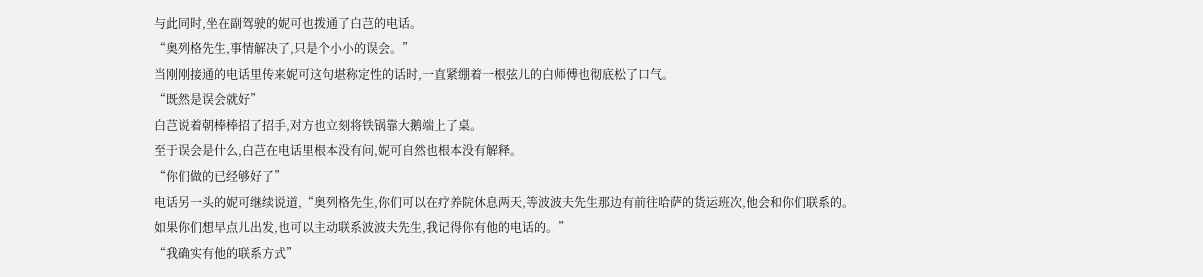与此同时,坐在副驾驶的妮可也拨通了白芑的电话。
“奥列格先生,事情解决了,只是个小小的误会。”
当刚刚接通的电话里传来妮可这句堪称定性的话时,一直紧绷着一根弦儿的白师傅也彻底松了口气。
“既然是误会就好”
白芑说着朝棒棒招了招手,对方也立刻将铁锅靠大鹅端上了桌。
至于误会是什么,白芑在电话里根本没有问,妮可自然也根本没有解释。
“你们做的已经够好了”
电话另一头的妮可继续说道,“奥列格先生,你们可以在疗养院休息两天,等波波夫先生那边有前往哈萨的货运班次,他会和你们联系的。
如果你们想早点儿出发,也可以主动联系波波夫先生,我记得你有他的电话的。”
“我确实有他的联系方式”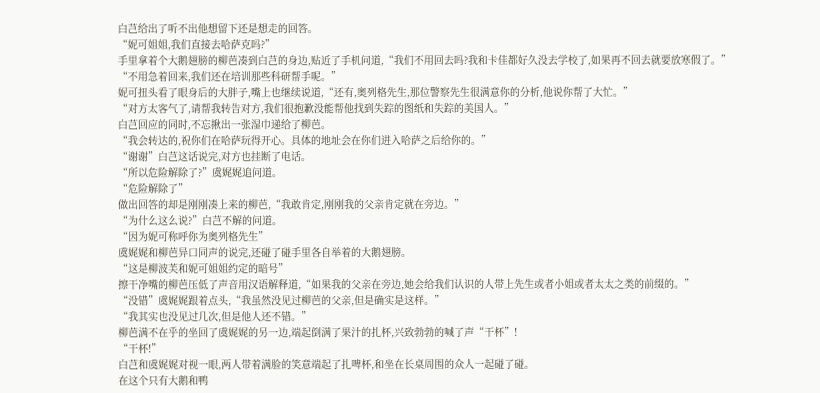白芑给出了听不出他想留下还是想走的回答。
“妮可姐姐,我们直接去哈萨克吗?”
手里拿着个大鹅翅膀的柳芭凑到白芑的身边,贴近了手机问道,“我们不用回去吗?我和卡佳都好久没去学校了,如果再不回去就要放寒假了。”
“不用急着回来,我们还在培训那些科研帮手呢。”
妮可扭头看了眼身后的大胖子,嘴上也继续说道,“还有,奥列格先生,那位警察先生很满意你的分析,他说你帮了大忙。”
“对方太客气了,请帮我转告对方,我们很抱歉没能帮他找到失踪的图纸和失踪的美国人。”
白芑回应的同时,不忘揪出一张湿巾递给了柳芭。
“我会转达的,祝你们在哈萨玩得开心。具体的地址会在你们进入哈萨之后给你的。”
“谢谢”白芑这话说完,对方也挂断了电话。
“所以危险解除了?”虞娓娓追问道。
“危险解除了”
做出回答的却是刚刚凑上来的柳芭,“我敢肯定,刚刚我的父亲肯定就在旁边。”
“为什么这么说?”白芑不解的问道。
“因为妮可称呼你为奥列格先生”
虞娓娓和柳芭异口同声的说完,还碰了碰手里各自举着的大鹅翅膀。
“这是柳波芙和妮可姐姐约定的暗号”
擦干净嘴的柳芭压低了声音用汉语解释道,“如果我的父亲在旁边,她会给我们认识的人带上先生或者小姐或者太太之类的前缀的。”
“没错”虞娓娓跟着点头,“我虽然没见过柳芭的父亲,但是确实是这样。”
“我其实也没见过几次,但是他人还不错。”
柳芭满不在乎的坐回了虞娓娓的另一边,端起倒满了果汁的扎杯,兴致勃勃的喊了声“干杯”!
“干杯!”
白芑和虞娓娓对视一眼,两人带着满脸的笑意端起了扎啤杯,和坐在长桌周围的众人一起碰了碰。
在这个只有大鹅和鸭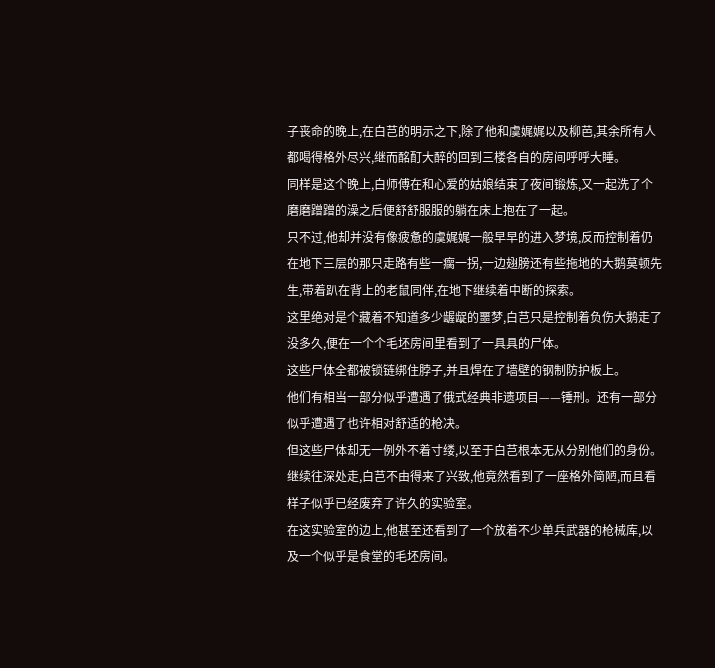子丧命的晚上,在白芑的明示之下,除了他和虞娓娓以及柳芭,其余所有人都喝得格外尽兴,继而酩酊大醉的回到三楼各自的房间呼呼大睡。
同样是这个晚上,白师傅在和心爱的姑娘结束了夜间锻炼,又一起洗了个磨磨蹭蹭的澡之后便舒舒服服的躺在床上抱在了一起。
只不过,他却并没有像疲惫的虞娓娓一般早早的进入梦境,反而控制着仍在地下三层的那只走路有些一瘸一拐,一边翅膀还有些拖地的大鹅莫顿先生,带着趴在背上的老鼠同伴,在地下继续着中断的探索。
这里绝对是个藏着不知道多少龌龊的噩梦,白芑只是控制着负伤大鹅走了没多久,便在一个个毛坯房间里看到了一具具的尸体。
这些尸体全都被锁链绑住脖子,并且焊在了墙壁的钢制防护板上。
他们有相当一部分似乎遭遇了俄式经典非遗项目——锤刑。还有一部分似乎遭遇了也许相对舒适的枪决。
但这些尸体却无一例外不着寸缕,以至于白芑根本无从分别他们的身份。
继续往深处走,白芑不由得来了兴致,他竟然看到了一座格外简陋,而且看样子似乎已经废弃了许久的实验室。
在这实验室的边上,他甚至还看到了一个放着不少单兵武器的枪械库,以及一个似乎是食堂的毛坯房间。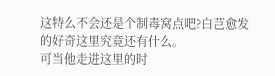这特么不会还是个制毒窝点吧?白芑愈发的好奇这里究竟还有什么。
可当他走进这里的时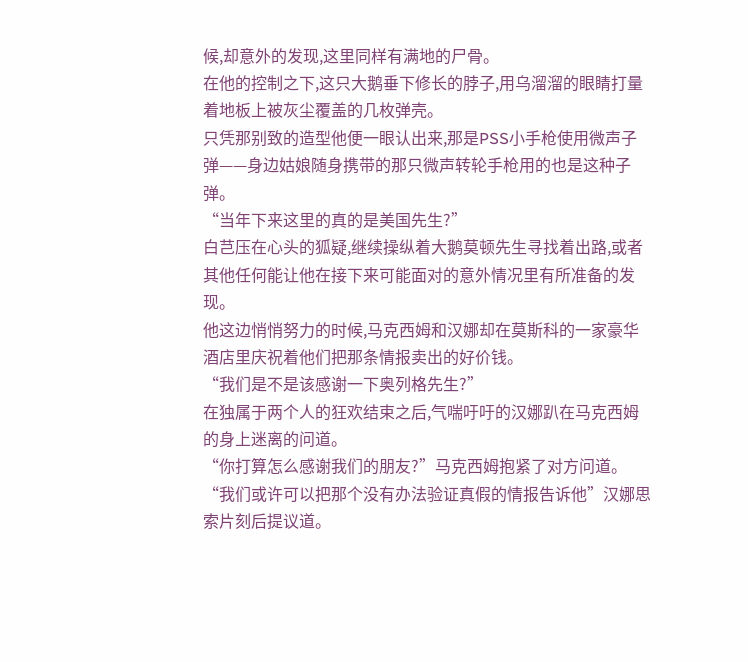候,却意外的发现,这里同样有满地的尸骨。
在他的控制之下,这只大鹅垂下修长的脖子,用乌溜溜的眼睛打量着地板上被灰尘覆盖的几枚弹壳。
只凭那别致的造型他便一眼认出来,那是PSS小手枪使用微声子弹——身边姑娘随身携带的那只微声转轮手枪用的也是这种子弹。
“当年下来这里的真的是美国先生?”
白芑压在心头的狐疑,继续操纵着大鹅莫顿先生寻找着出路,或者其他任何能让他在接下来可能面对的意外情况里有所准备的发现。
他这边悄悄努力的时候,马克西姆和汉娜却在莫斯科的一家豪华酒店里庆祝着他们把那条情报卖出的好价钱。
“我们是不是该感谢一下奥列格先生?”
在独属于两个人的狂欢结束之后,气喘吁吁的汉娜趴在马克西姆的身上迷离的问道。
“你打算怎么感谢我们的朋友?”马克西姆抱紧了对方问道。
“我们或许可以把那个没有办法验证真假的情报告诉他”汉娜思索片刻后提议道。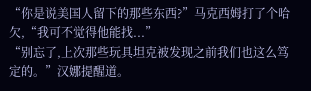“你是说美国人留下的那些东西?”马克西姆打了个哈欠,“我可不觉得他能找...”
“别忘了,上次那些玩具坦克被发现之前我们也这么笃定的。”汉娜提醒道。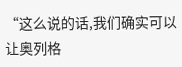“这么说的话,我们确实可以让奥列格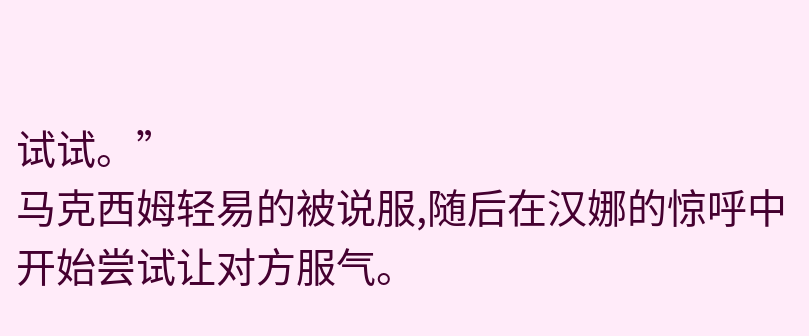试试。”
马克西姆轻易的被说服,随后在汉娜的惊呼中开始尝试让对方服气。